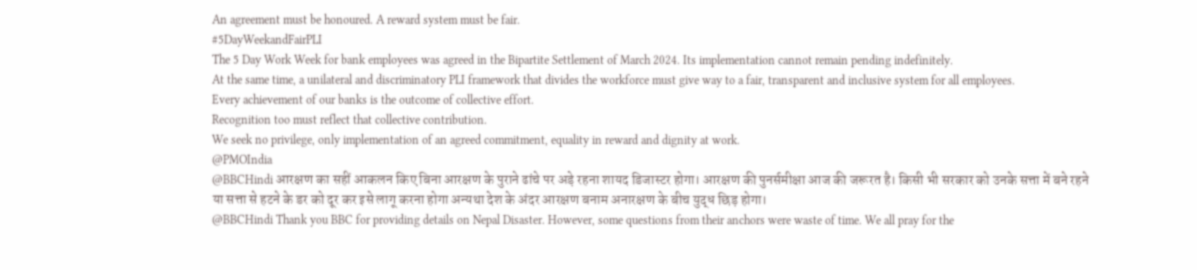An agreement must be honoured. A reward system must be fair.
#5DayWeekandFairPLI
The 5 Day Work Week for bank employees was agreed in the Bipartite Settlement of March 2024. Its implementation cannot remain pending indefinitely.
At the same time, a unilateral and discriminatory PLI framework that divides the workforce must give way to a fair, transparent and inclusive system for all employees.
Every achievement of our banks is the outcome of collective effort.
Recognition too must reflect that collective contribution.
We seek no privilege, only implementation of an agreed commitment, equality in reward and dignity at work.
@PMOIndia
@BBCHindi आरक्षण का सहीं आकलन किए बिना आरक्षण के पुराने ढांचे पर अड़े रहना शायद डिजास्टर होगा। आरक्षण की पुनर्समीक्षा आज की जरूरत है। किसी भी सरकार को उनके सत्ता में बने रहने या सत्ता से हटने के डर को दूर कर इसे लागू करना होगा अन्यथा देश के अंदर आरक्षण बनाम अनारक्षण के बीच युद्ध छिड़ होगा।
@BBCHindi Thank you BBC for providing details on Nepal Disaster. However, some questions from their anchors were waste of time. We all pray for the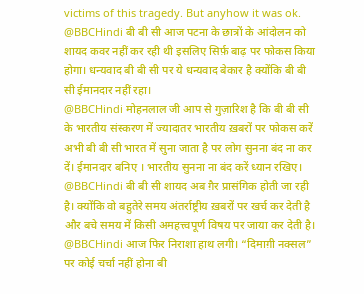victims of this tragedy. But anyhow it was ok.
@BBCHindi बी बी सी आज पटना के छात्रों के आंदोलन को शायद कवर नहीं कर रही थी इसलिए सिर्फ़ बाढ़ पर फोकस किया होगा। धन्यवाद बी बी सी पर ये धन्यवाद बेकार है क्योंकि बी बी सी ईमानदार नहीं रहा।
@BBCHindi मोहनलाल जी आप से गुज़ारिश है कि बी बी सी के भारतीय संस्करण में ज्यादातर भारतीय ख़बरों पर फोकस करें अभी बी बी सी भारत में सुना जाता है पर लोग सुनना बंद ना कर दें। ईमानदार बनिए । भारतीय सुनना ना बंद करें ध्यान रखिए।
@BBCHindi बी बी सी शायद अब ग़ैर प्रासंगिक होती जा रही है। क्योंकि वो बहुतेरे समय अंतर्राष्ट्रीय ख़बरों पर खर्च कर देती है और बचे समय में किसी अमहत्त्वपूर्ण विषय पर जाया कर देती है।
@BBCHindi आज फिर निराशा हाथ लगी। “दिमाग़ी नक्सल” पर कोई चर्चा नहीं होना बी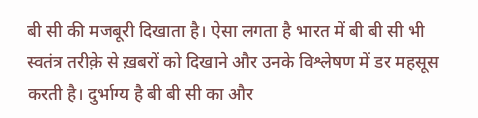बी सी की मजबूरी दिखाता है। ऐसा लगता है भारत में बी बी सी भी स्वतंत्र तरीक़े से ख़बरों को दिखाने और उनके विश्लेषण में डर महसूस करती है। दुर्भाग्य है बी बी सी का और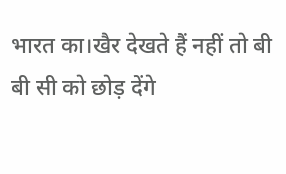भारत का।खैर देखते हैं नहीं तो बी बी सी को छोड़ देंगे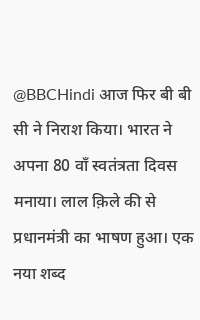@BBCHindi आज फिर बी बी सी ने निराश किया। भारत ने अपना 80 वाँ स्वतंत्रता दिवस मनाया। लाल क़िले की से प्रधानमंत्री का भाषण हुआ। एक नया शब्द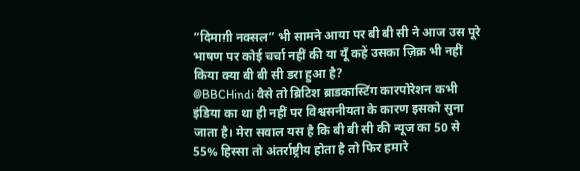“दिमाग़ी नक्सल” भी सामने आया पर बी बी सी ने आज उस पूरे भाषण पर कोई चर्चा नहीं की या यूँ कहें उसका ज़िक्र भी नहीं किया क्या बी बी सी डरा हुआ है?
@BBCHindi वैसे तो ब्रिटिश ब्राडकास्टिंग कारपोरेशन कभी इंडिया का था ही नहीं पर विश्वसनीयता के कारण इसको सुना जाता है। मेरा सवाल यस है कि बी बी सी की न्यूज का 50 से 55% हिस्सा तो अंतर्राष्ट्रीय होता है तो फिर हमारे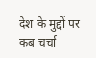देश के मुद्दों पर कब चर्चा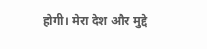होगी। मेरा देश और मुद्दे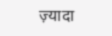ज़्यादा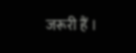जरूरी हैं ।